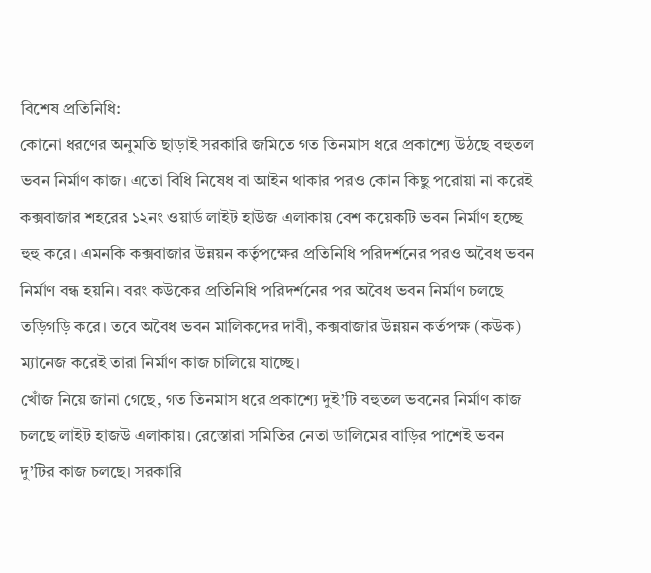বিশেষ প্রতিনিধি:
কোনো ধরণের অনুমতি ছাড়াই সরকারি জমিতে গত তিনমাস ধরে প্রকাশ্যে উঠছে বহুতল ভবন নির্মাণ কাজ। এতো বিধি নিষেধ বা আইন থাকার পরও কোন কিছু পরোয়া না করেই কক্সবাজার শহরের ১২নং ওয়ার্ড লাইট হাউজ এলাকায় বেশ কয়েকটি ভবন নির্মাণ হচ্ছে হুহু করে। এমনকি কক্সবাজার উন্নয়ন কর্তৃপক্ষের প্রতিনিধি পরিদর্শনের পরও অবৈধ ভবন নির্মাণ বন্ধ হয়নি। বরং কউকের প্রতিনিধি পরিদর্শনের পর অবৈধ ভবন নির্মাণ চলছে তড়িগড়ি করে। তবে অবৈধ ভবন মালিকদের দাবী, কক্সবাজার উন্নয়ন কর্তপক্ষ (কউক) ম্যানেজ করেই তারা নির্মাণ কাজ চালিয়ে যাচ্ছে।
খোঁজ নিয়ে জানা গেছে, গত তিনমাস ধরে প্রকাশ্যে দুই’টি বহুতল ভবনের নির্মাণ কাজ চলছে লাইট হাজউ এলাকায়। রেস্তোরা সমিতির নেতা ডালিমের বাড়ির পাশেই ভবন দু’টির কাজ চলছে। সরকারি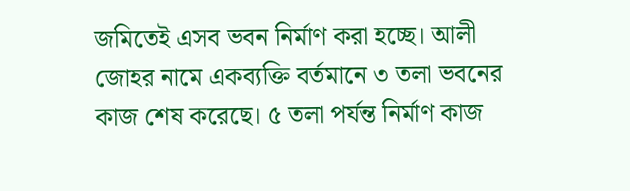জমিতেই এসব ভবন নির্মাণ করা হচ্ছে। আলী জোহর নামে একব্যক্তি বর্তমানে ৩ তলা ভবনের কাজ শেষ করেছে। ৫ তলা পর্যন্ত নির্মাণ কাজ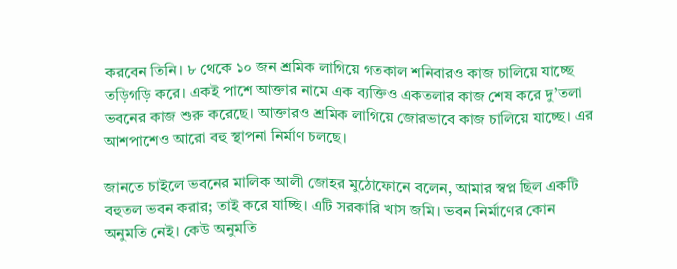করবেন তিনি। ৮ থেকে ১০ জন শ্রমিক লাগিয়ে গতকাল শনিবারও কাজ চালিয়ে যাচ্ছে তড়িগড়ি করে। একই পাশে আক্তার নামে এক ব্যক্তিও একতলার কাজ শেষ করে দু’তলা ভবনের কাজ শুরু করেছে। আক্তারও শ্রমিক লাগিয়ে জোরভাবে কাজ চালিয়ে যাচ্ছে। এর আশপাশেও আরো বহু স্থাপনা নির্মাণ চলছে।

জানতে চাইলে ভবনের মালিক আলী জোহর মুঠোফোনে বলেন, আমার স্বপ্ন ছিল একটি বহুতল ভবন করার; তাই করে যাচ্ছি। এটি সরকারি খাস জমি। ভবন নির্মাণের কোন অনুমতি নেই। কেউ অনুমতি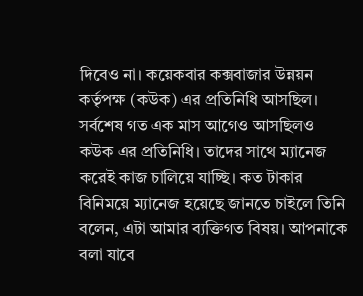দিবেও না। কয়েকবার কক্সবাজার উন্নয়ন কর্তৃপক্ষ (কউক) এর প্রতিনিধি আসছিল। সর্বশেষ গত এক মাস আগেও আসছিলও কউক এর প্রতিনিধি। তাদের সাথে ম্যানেজ করেই কাজ চালিয়ে যাচ্ছি। কত টাকার বিনিময়ে ম্যানেজ হয়েছে জানতে চাইলে তিনি বলেন, এটা আমার ব্যক্তিগত বিষয়। আপনাকে বলা যাবে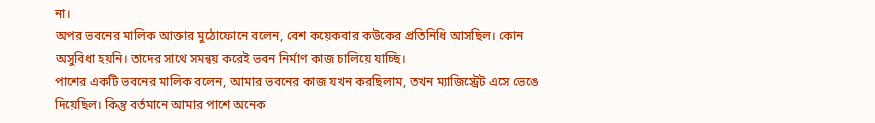না।
অপর ভবনের মালিক আক্তার মুঠোফোনে বলেন, বেশ কয়েকবার কউকের প্রতিনিধি আসছিল। কোন অসুবিধা হয়নি। তাদের সাথে সমন্বয় করেই ভবন নির্মাণ কাজ চালিয়ে যাচ্ছি।
পাশের একটি ভবনের মালিক বলেন, আমার ভবনের কাজ যখন করছিলাম, তখন ম্যাজিস্ট্রেট এসে ভেঙে দিয়েছিল। কিন্তু বর্তমানে আমার পাশে অনেক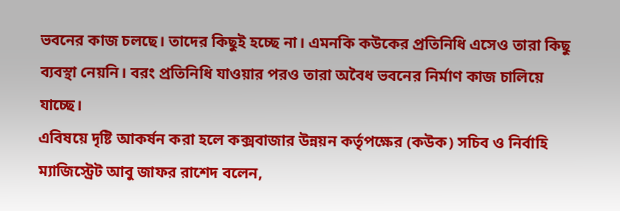ভবনের কাজ চলছে। তাদের কিছুই হচ্ছে না। এমনকি কউকের প্রতিনিধি এসেও তারা কিছু ব্যবস্থা নেয়নি। বরং প্রতিনিধি যাওয়ার পরও তারা অবৈধ ভবনের নির্মাণ কাজ চালিয়ে যাচ্ছে।
এবিষয়ে দৃষ্টি আকর্ষন করা হলে কক্সবাজার উন্নয়ন কর্তৃপক্ষের (কউক) সচিব ও নির্বাহি ম্যাজিস্ট্রেট আবু জাফর রাশেদ বলেন,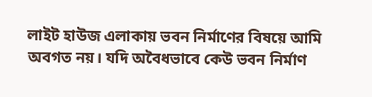লাইট হাউজ এলাকায় ভবন নির্মাণের বিষয়ে আমি অবগত নয়। যদি অবৈধভাবে কেউ ভবন নির্মাণ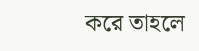করে তাহলে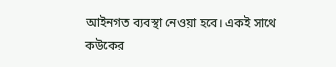আইনগত ব্যবস্থা নেওয়া হবে। একই সাথে কউকের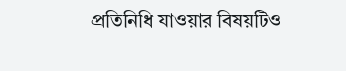প্রতিনিধি যাওয়ার বিষয়টিও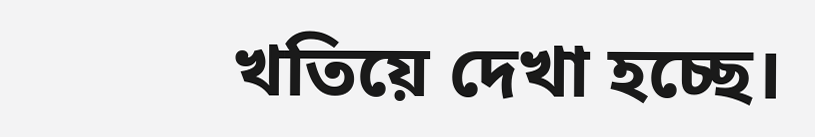খতিয়ে দেখা হচ্ছে।